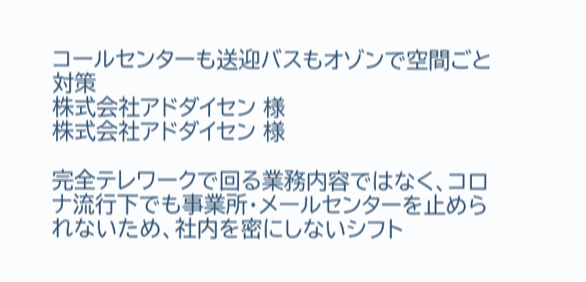コールセンターも送迎バスもオゾンで空間ごと対策
株式会社アドダイセン 様
株式会社アドダイセン 様

完全テレワークで回る業務内容ではなく、コロナ流行下でも事業所・メールセンターを止められないため、社内を密にしないシフト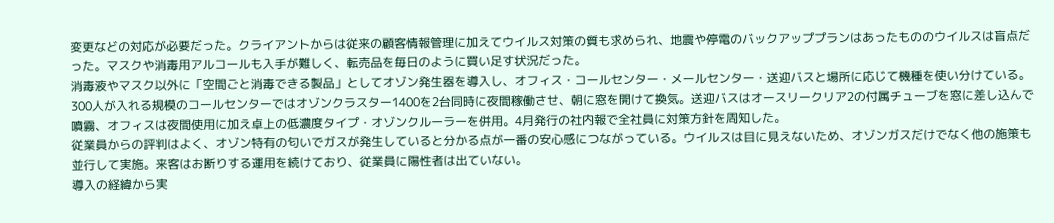変更などの対応が必要だった。クライアントからは従来の顧客情報管理に加えてウイルス対策の質も求められ、地震や停電のバックアッププランはあったもののウイルスは盲点だった。マスクや消毒用アルコールも入手が難しく、転売品を毎日のように買い足す状況だった。
消毒液やマスク以外に「空間ごと消毒できる製品」としてオゾン発生器を導入し、オフィス・コールセンター・メールセンター・送迎バスと場所に応じて機種を使い分けている。300人が入れる規模のコールセンターではオゾンクラスター1400を2台同時に夜間稼働させ、朝に窓を開けて換気。送迎バスはオースリークリア2の付属チューブを窓に差し込んで噴霧、オフィスは夜間使用に加え卓上の低濃度タイプ・オゾンクルーラーを併用。4月発行の社内報で全社員に対策方針を周知した。
従業員からの評判はよく、オゾン特有の匂いでガスが発生していると分かる点が一番の安心感につながっている。ウイルスは目に見えないため、オゾンガスだけでなく他の施策も並行して実施。来客はお断りする運用を続けており、従業員に陽性者は出ていない。
導入の経緯から実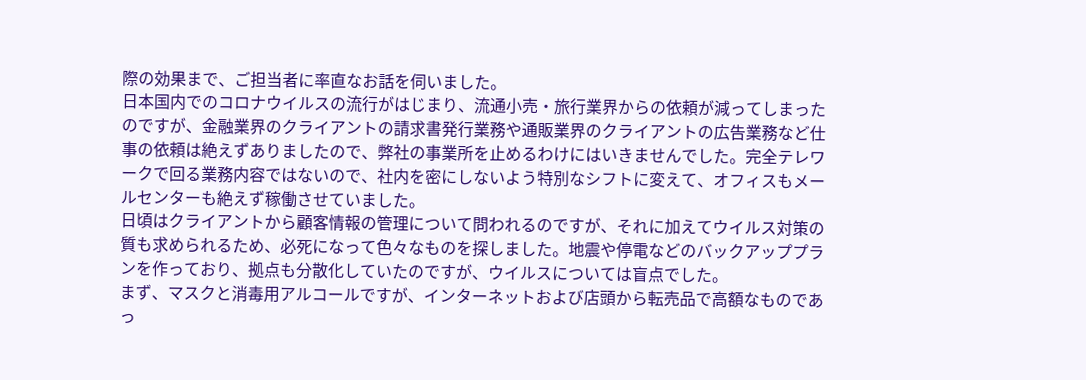際の効果まで、ご担当者に率直なお話を伺いました。
日本国内でのコロナウイルスの流行がはじまり、流通小売・旅行業界からの依頼が減ってしまったのですが、金融業界のクライアントの請求書発行業務や通販業界のクライアントの広告業務など仕事の依頼は絶えずありましたので、弊社の事業所を止めるわけにはいきませんでした。完全テレワークで回る業務内容ではないので、社内を密にしないよう特別なシフトに変えて、オフィスもメールセンターも絶えず稼働させていました。
日頃はクライアントから顧客情報の管理について問われるのですが、それに加えてウイルス対策の質も求められるため、必死になって色々なものを探しました。地震や停電などのバックアッププランを作っており、拠点も分散化していたのですが、ウイルスについては盲点でした。
まず、マスクと消毒用アルコールですが、インターネットおよび店頭から転売品で高額なものであっ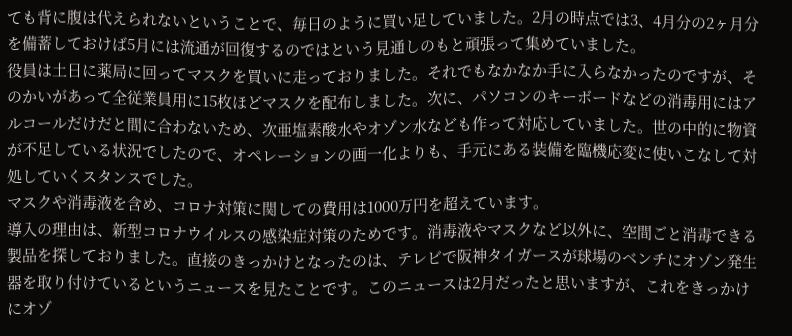ても背に腹は代えられないということで、毎日のように買い足していました。2月の時点では3、4月分の2ヶ月分を備蓄しておけば5月には流通が回復するのではという見通しのもと頑張って集めていました。
役員は土日に薬局に回ってマスクを買いに走っておりました。それでもなかなか手に入らなかったのですが、そのかいがあって全従業員用に15枚ほどマスクを配布しました。次に、パソコンのキーボードなどの消毒用にはアルコールだけだと間に合わないため、次亜塩素酸水やオゾン水なども作って対応していました。世の中的に物資が不足している状況でしたので、オペレーションの画一化よりも、手元にある装備を臨機応変に使いこなして対処していくスタンスでした。
マスクや消毒液を含め、コロナ対策に関しての費用は1000万円を超えています。
導入の理由は、新型コロナウイルスの感染症対策のためです。消毒液やマスクなど以外に、空間ごと消毒できる製品を探しておりました。直接のきっかけとなったのは、テレビで阪神タイガースが球場のベンチにオゾン発生器を取り付けているというニュースを見たことです。このニュースは2月だったと思いますが、これをきっかけにオゾ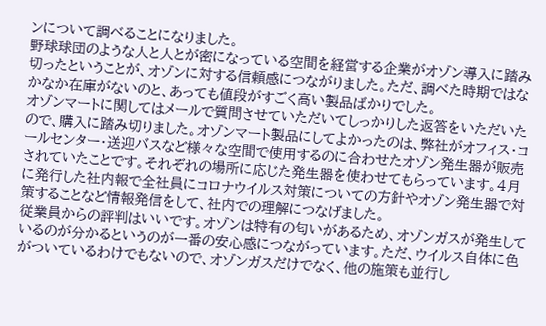ンについて調べることになりました。
野球球団のような人と人とが密になっている空間を経営する企業がオゾン導入に踏み切ったということが、オゾンに対する信頼感につながりました。ただ、調べた時期ではなかなか在庫がないのと、あっても値段がすごく高い製品ばかりでした。
オゾンマートに関してはメールで質問させていただいてしっかりした返答をいただいたので、購入に踏み切りました。オゾンマート製品にしてよかったのは、弊社がオフィス・コールセンター・送迎バスなど様々な空間で使用するのに合わせたオゾン発生器が販売されていたことです。それぞれの場所に応じた発生器を使わせてもらっています。4月に発行した社内報で全社員にコロナウイルス対策についての方針やオゾン発生器で対策することなど情報発信をして、社内での理解につなげました。
従業員からの評判はいいです。オゾンは特有の匂いがあるため、オゾンガスが発生しているのが分かるというのが一番の安心感につながっています。ただ、ウイルス自体に色がついているわけでもないので、オゾンガスだけでなく、他の施策も並行し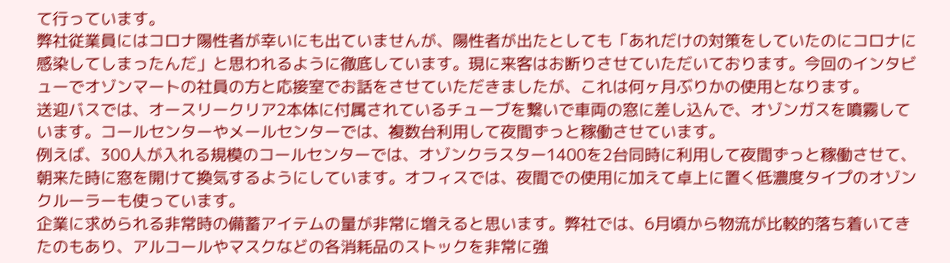て行っています。
弊社従業員にはコロナ陽性者が幸いにも出ていませんが、陽性者が出たとしても「あれだけの対策をしていたのにコロナに感染してしまったんだ」と思われるように徹底しています。現に来客はお断りさせていただいております。今回のインタビューでオゾンマートの社員の方と応接室でお話をさせていただきましたが、これは何ヶ月ぶりかの使用となります。
送迎バスでは、オースリークリア2本体に付属されているチューブを繋いで車両の窓に差し込んで、オゾンガスを噴霧しています。コールセンターやメールセンターでは、複数台利用して夜間ずっと稼働させています。
例えば、300人が入れる規模のコールセンターでは、オゾンクラスター1400を2台同時に利用して夜間ずっと稼働させて、朝来た時に窓を開けて換気するようにしています。オフィスでは、夜間での使用に加えて卓上に置く低濃度タイプのオゾンクルーラーも使っています。
企業に求められる非常時の備蓄アイテムの量が非常に増えると思います。弊社では、6月頃から物流が比較的落ち着いてきたのもあり、アルコールやマスクなどの各消耗品のストックを非常に強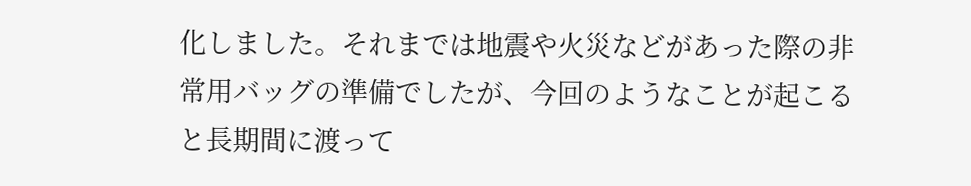化しました。それまでは地震や火災などがあった際の非常用バッグの準備でしたが、今回のようなことが起こると長期間に渡って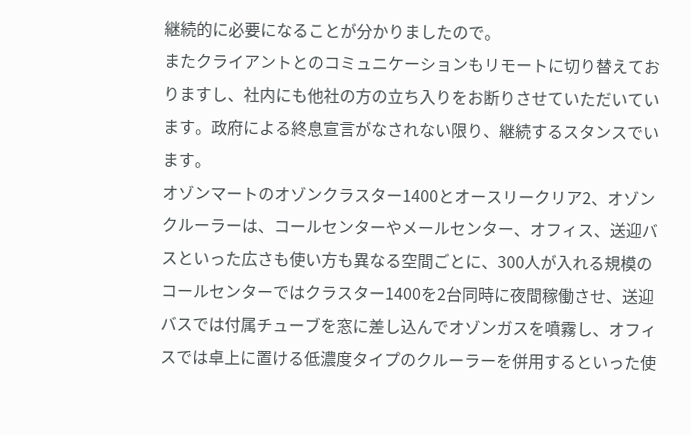継続的に必要になることが分かりましたので。
またクライアントとのコミュニケーションもリモートに切り替えておりますし、社内にも他社の方の立ち入りをお断りさせていただいています。政府による終息宣言がなされない限り、継続するスタンスでいます。
オゾンマートのオゾンクラスター1400とオースリークリア2、オゾンクルーラーは、コールセンターやメールセンター、オフィス、送迎バスといった広さも使い方も異なる空間ごとに、300人が入れる規模のコールセンターではクラスター1400を2台同時に夜間稼働させ、送迎バスでは付属チューブを窓に差し込んでオゾンガスを噴霧し、オフィスでは卓上に置ける低濃度タイプのクルーラーを併用するといった使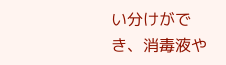い分けができ、消毒液や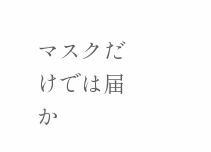マスクだけでは届か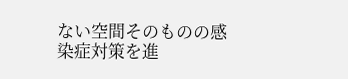ない空間そのものの感染症対策を進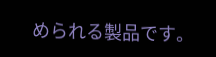められる製品です。